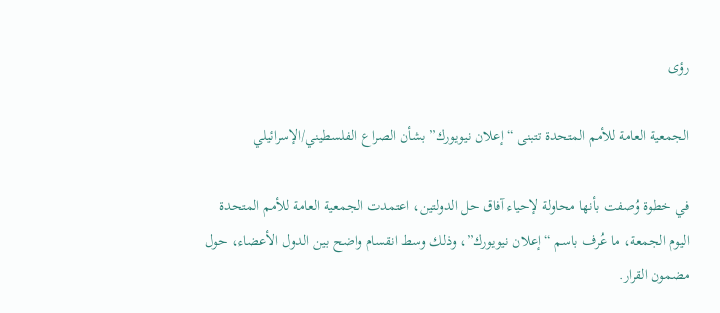رؤى

الجمعية العامة للأمم المتحدة تتبنى “إعلان نيويورك” بشأن الصراع الفلسطيني/الإسرائيلي

في خطوة وُصفت بأنها محاولة لإحياء آفاق حل الدولتين، اعتمدت الجمعية العامة للأمم المتحدة اليوم الجمعة، ما عُرف باسم “إعلان نيويورك”، وذلك وسط انقسام واضح بين الدول الأعضاء، حول مضمون القرار.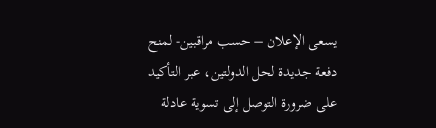يسعى الإعلان – حسب مراقبين- لمنح دفعة جديدة لحل الدولتين، عبر التأكيد على ضرورة التوصل إلى تسوية عادلة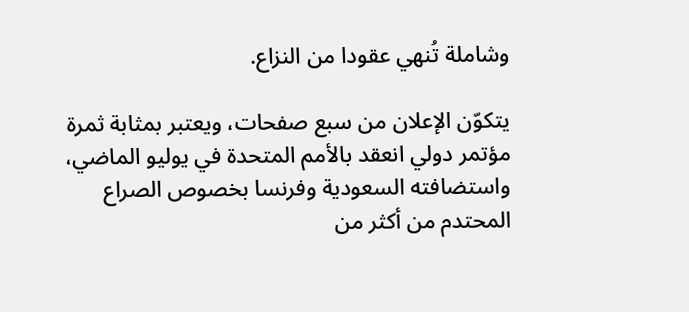وشاملة تُنهي عقودا من النزاع.

يتكوّن الإعلان من سبع صفحات، ويعتبر بمثابة ثمرة مؤتمر دولي انعقد بالأمم المتحدة في يوليو الماضي، واستضافته السعودية وفرنسا بخصوص الصراع المحتدم من أكثر من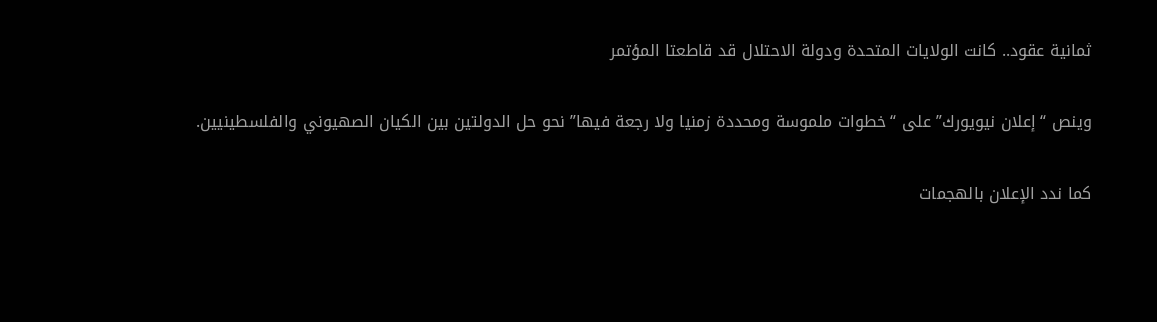ثمانية عقود.. كانت الولايات المتحدة ودولة الاحتلال قد قاطعتا المؤتمر

وينص “إعلان نيويورك” على “خطوات ملموسة ومحددة زمنيا ولا رجعة فيها” نحو حل الدولتين بين الكيان الصهيوني والفلسطينيين.

كما ندد الإعلان بالهجمات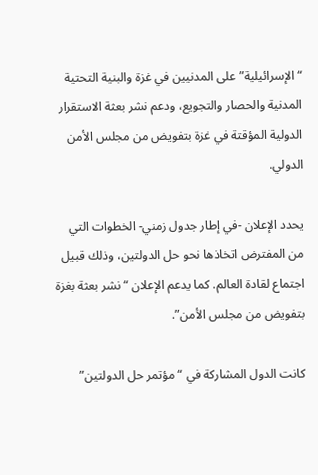“الإسرائيلية” على المدنيين في غزة والبنية التحتية المدنية والحصار والتجويع، ودعم نشر بعثة الاستقرار الدولية المؤقتة في غزة بتفويض من مجلس الأمن الدولي.

يحدد الإعلان -في إطار جدول زمني- الخطوات التي من المفترض اتخاذها نحو حل الدولتين، وذلك قبيل اجتماع لقادة العالم. كما يدعم الإعلان “نشر بعثة بغزة بتفويض من مجلس الأمن”.

كانت الدول المشاركة في “مؤتمر حل الدولتين”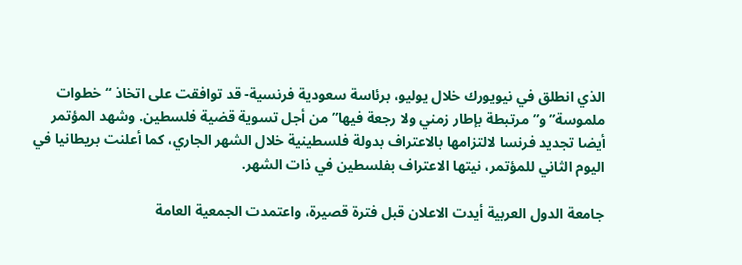الذي انطلق في نيويورك خلال يوليو، برئاسة سعودية فرنسية- قد توافقت على اتخاذ “خطوات ملموسة” و”مرتبطة بإطار زمني ولا رجعة فيها” من أجل تسوية قضية فلسطين. وشهد المؤتمر أيضا تجديد فرنسا لالتزامها بالاعتراف بدولة فلسطينية خلال الشهر الجاري، كما أعلنت بريطانيا في اليوم الثاني للمؤتمر، نيتها الاعتراف بفلسطين في ذات الشهر.

جامعة الدول العربية أيدت الاعلان قبل فترة قصيرة، واعتمدت الجمعية العامة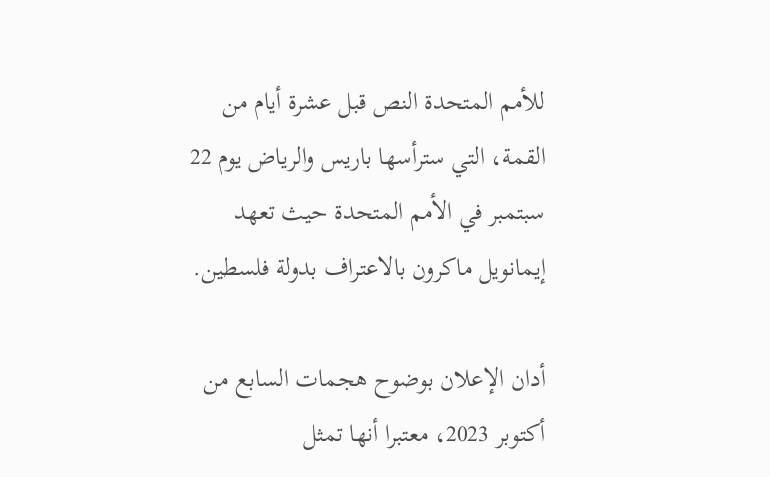للأمم المتحدة النص قبل عشرة أيام من القمة، التي سترأسها باريس والرياض يوم 22 سبتمبر في الأمم المتحدة حيث تعهد إيمانويل ماكرون بالاعتراف بدولة فلسطين.

أدان الإعلان بوضوح هجمات السابع من أكتوبر 2023، معتبرا أنها تمثل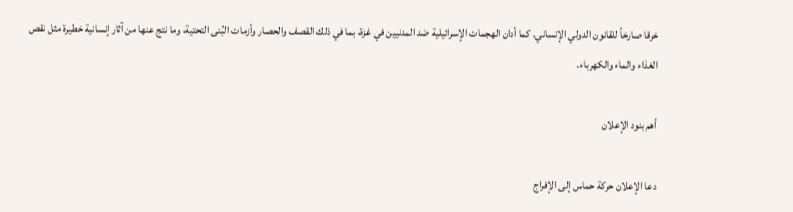خرقا صارخاً للقانون الدولي الإنساني. كما أدان الهجمات الإسرائيلية ضد المدنيين في غزة، بما في ذلك القصف والحصار وأزمات البُنى التحتية، وما نتج عنها من آثار إنسانية خطيرة مثل نقص الغذاء والماء والكهرباء.

أهم بنود الإعلان

دعا الإعلان حركة حماس إلى الإفراج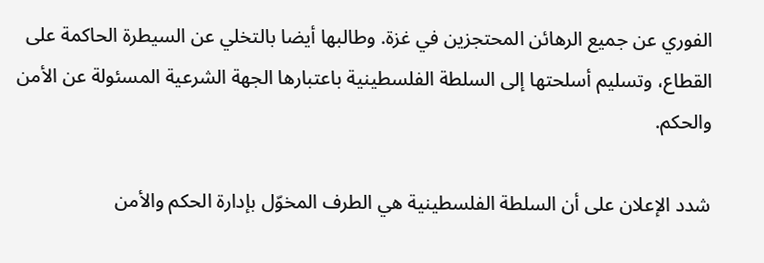الفوري عن جميع الرهائن المحتجزين في غزة. وطالبها أيضا بالتخلي عن السيطرة الحاكمة على القطاع، وتسليم أسلحتها إلى السلطة الفلسطينية باعتبارها الجهة الشرعية المسئولة عن الأمن والحكم.

شدد الإعلان على أن السلطة الفلسطينية هي الطرف المخوّل بإدارة الحكم والأمن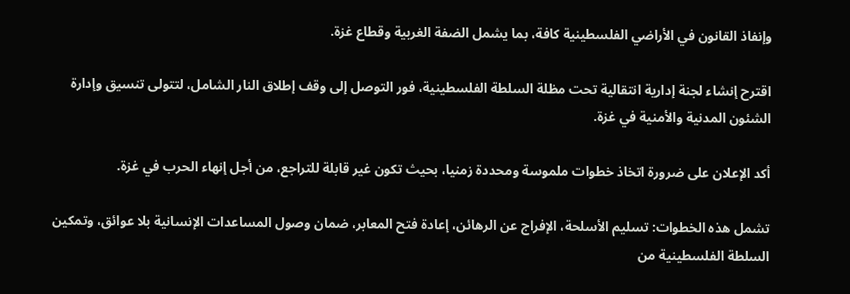وإنفاذ القانون في الأراضي الفلسطينية كافة، بما يشمل الضفة الغربية وقطاع غزة.

اقترح إنشاء لجنة إدارية انتقالية تحت مظلة السلطة الفلسطينية، فور التوصل إلى وقف إطلاق النار الشامل، لتتولى تنسيق وإدارة الشئون المدنية والأمنية في غزة.

أكد الإعلان على ضرورة اتخاذ خطوات ملموسة ومحددة زمنيا، بحيث تكون غير قابلة للتراجع، من أجل إنهاء الحرب في غزة.

تشمل هذه الخطوات: تسليم الأسلحة، الإفراج عن الرهائن، إعادة فتح المعابر، ضمان وصول المساعدات الإنسانية بلا عوائق، وتمكين السلطة الفلسطينية من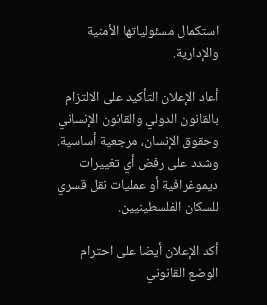استكمال مسئولياتها الأمنية والإدارية.

أعاد الإعلان التأكيد على الالتزام بالقانون الدولي والقانون الإنساني وحقوق الإنسان، مرجعية أساسية. وشدد على رفض أي تغييرات ديموغرافية أو عمليات نقل قسري للسكان الفلسطينيين.

أكد الإعلان أيضا على احترام الوضع القانوني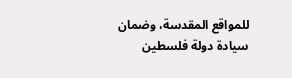للمواقع المقدسة، وضمان سيادة دولة فلسطين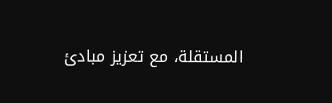المستقلة، مع تعزيز مبادئ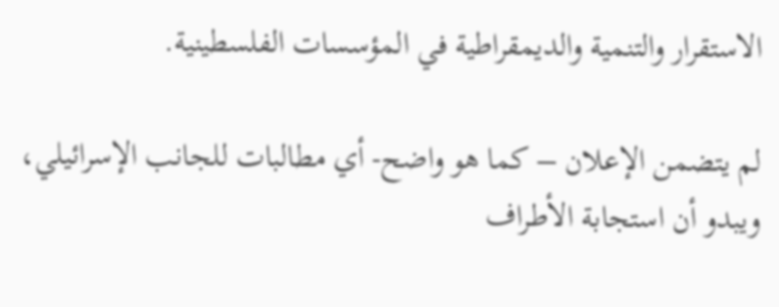الاستقرار والتنمية والديمقراطية في المؤسسات الفلسطينية.

لم يتضمن الإعلان – كما هو واضح- أي مطالبات للجانب الإسرائيلي، ويبدو أن استجابة الأطراف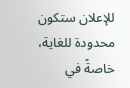للإعلان ستكون محدودة للغاية، خاصةً في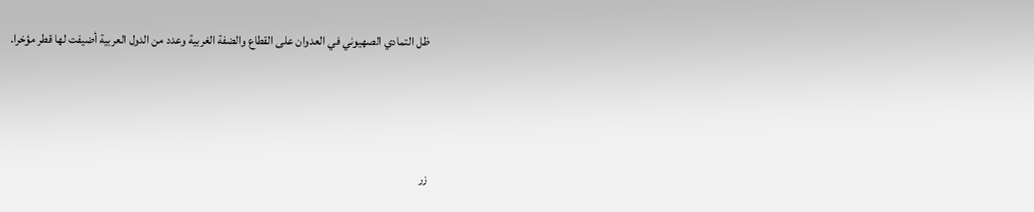ظل التمادي الصهيوني في العدوان على القطاع والضفة الغربية وعدد من الدول العربية أضيفت لها قطر مؤخرا.



زر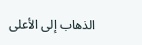الذهاب إلى الأعلى